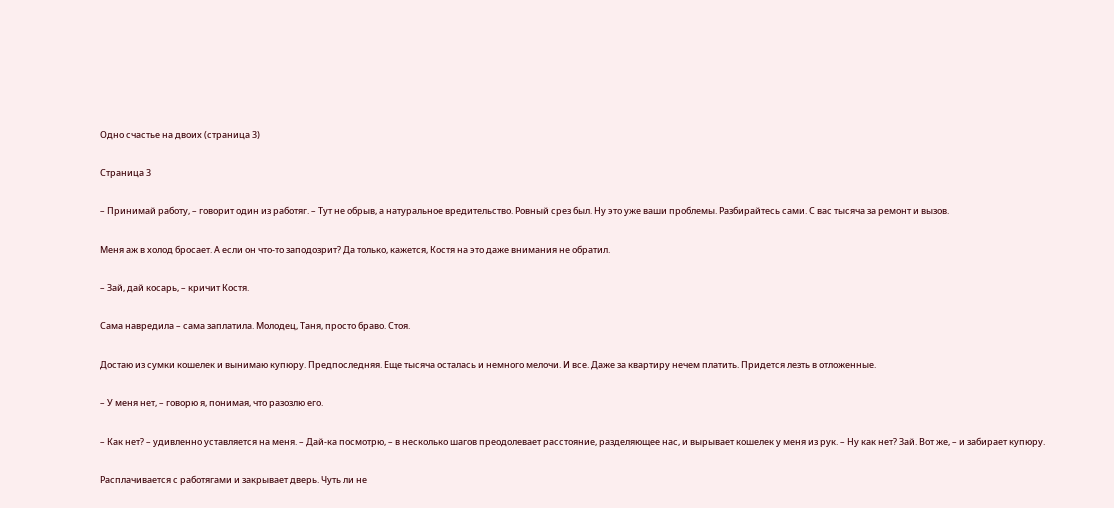Одно счастье на двоих (страница 3)

Страница 3

– Принимай работу, – говорит один из работяг. – Тут не обрыв, а натуральное вредительство. Ровный срез был. Ну это уже ваши проблемы. Разбирайтесь сами. С вас тысяча за ремонт и вызов.

Меня аж в холод бросает. А если он что-то заподозрит? Да только, кажется, Костя на это даже внимания не обратил.

– Зай, дай косарь, – кричит Костя.

Сама навредила – сама заплатила. Молодец, Таня, просто браво. Стоя.

Достаю из сумки кошелек и вынимаю купюру. Предпоследняя. Еще тысяча осталась и немного мелочи. И все. Даже за квартиру нечем платить. Придется лезть в отложенные.

– У меня нет, – говорю я, понимая, что разозлю его.

– Как нет? – удивленно уставляется на меня. – Дай-ка посмотрю, – в несколько шагов преодолевает расстояние, разделяющее нас, и вырывает кошелек у меня из рук. – Ну как нет? Зай. Вот же, – и забирает купюру.

Расплачивается с работягами и закрывает дверь. Чуть ли не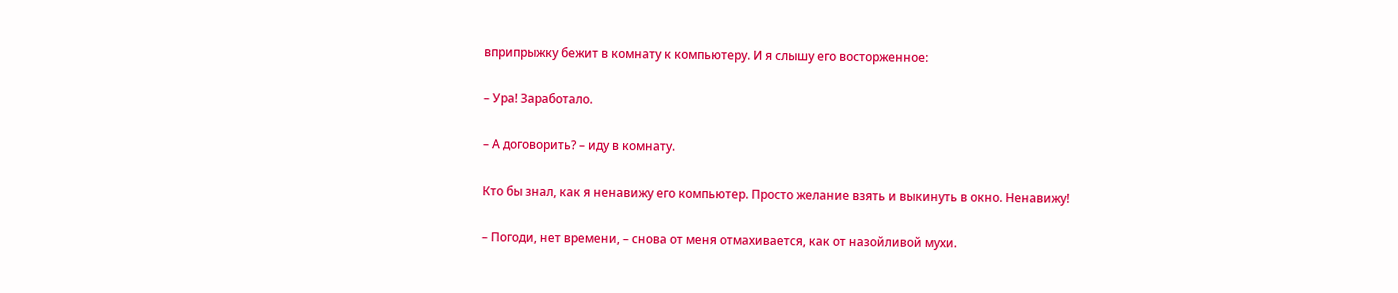вприпрыжку бежит в комнату к компьютеру. И я слышу его восторженное:

– Ура! Заработало.

– А договорить? – иду в комнату.

Кто бы знал, как я ненавижу его компьютер. Просто желание взять и выкинуть в окно. Ненавижу!

– Погоди, нет времени, – снова от меня отмахивается, как от назойливой мухи.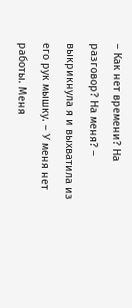– Как нет времени? На разговор? На меня? – выкрикнула я и выхватила из его рук мышку. – У меня нет работы. Меня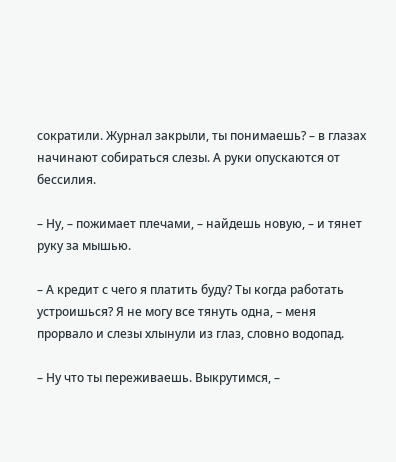сократили. Журнал закрыли, ты понимаешь? – в глазах начинают собираться слезы. А руки опускаются от бессилия.

– Ну, – пожимает плечами, – найдешь новую, – и тянет руку за мышью.

– А кредит с чего я платить буду? Ты когда работать устроишься? Я не могу все тянуть одна, – меня прорвало и слезы хлынули из глаз, словно водопад.

– Ну что ты переживаешь. Выкрутимся, –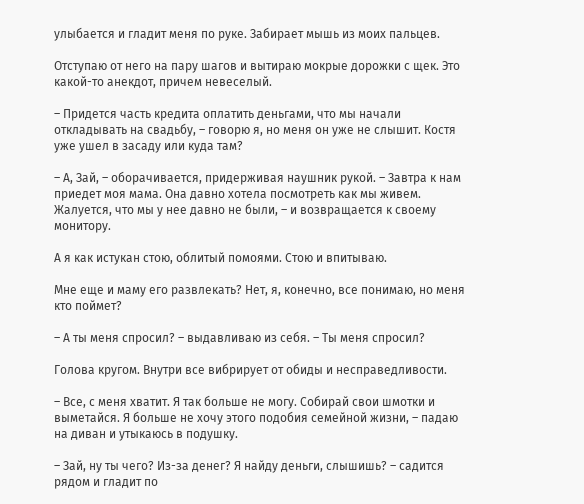улыбается и гладит меня по руке. Забирает мышь из моих пальцев.

Отступаю от него на пару шагов и вытираю мокрые дорожки с щек. Это какой-то анекдот, причем невеселый.

– Придется часть кредита оплатить деньгами, что мы начали откладывать на свадьбу, – говорю я, но меня он уже не слышит. Костя уже ушел в засаду или куда там?

– А, Зай, – оборачивается, придерживая наушник рукой. – Завтра к нам приедет моя мама. Она давно хотела посмотреть как мы живем. Жалуется, что мы у нее давно не были, – и возвращается к своему монитору.

А я как истукан стою, облитый помоями. Стою и впитываю.

Мне еще и маму его развлекать? Нет, я, конечно, все понимаю, но меня кто поймет?

– А ты меня спросил? – выдавливаю из себя. – Ты меня спросил?

Голова кругом. Внутри все вибрирует от обиды и несправедливости.

– Все, с меня хватит. Я так больше не могу. Собирай свои шмотки и выметайся. Я больше не хочу этого подобия семейной жизни, – падаю на диван и утыкаюсь в подушку.

– Зай, ну ты чего? Из-за денег? Я найду деньги, слышишь? – садится рядом и гладит по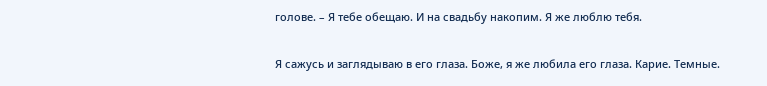голове. – Я тебе обещаю. И на свадьбу накопим. Я же люблю тебя.

Я сажусь и заглядываю в его глаза. Боже, я же любила его глаза. Карие. Темные.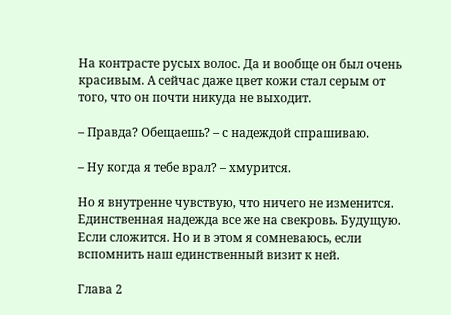На контрасте русых волос. Да и вообще он был очень красивым. А сейчас даже цвет кожи стал серым от того, что он почти никуда не выходит.

– Правда? Обещаешь? – с надеждой спрашиваю.

– Ну когда я тебе врал? – хмурится.

Но я внутренне чувствую, что ничего не изменится. Единственная надежда все же на свекровь. Будущую. Если сложится. Но и в этом я сомневаюсь, если вспомнить наш единственный визит к ней.

Глава 2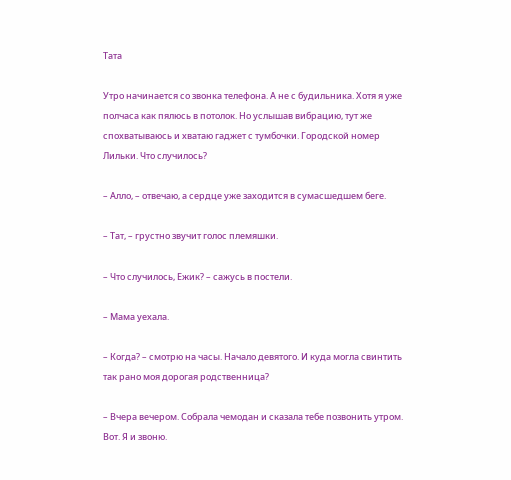Тата

Утро начинается со звонка телефона. А не с будильника. Хотя я уже полчаса как пялюсь в потолок. Но услышав вибрацию, тут же спохватываюсь и хватаю гаджет с тумбочки. Городской номер Лильки. Что случилось?

– Алло, – отвечаю, а сердце уже заходится в сумасшедшем беге.

– Тат, – грустно звучит голос племяшки.

– Что случилось, Ежик? – сажусь в постели.

– Мама уехала.

– Когда? – смотрю на часы. Начало девятого. И куда могла свинтить так рано моя дорогая родственница?

– Вчера вечером. Собрала чемодан и сказала тебе позвонить утром. Вот. Я и звоню.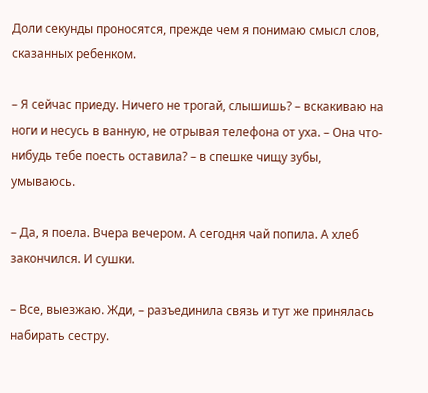Доли секунды проносятся, прежде чем я понимаю смысл слов, сказанных ребенком.

– Я сейчас приеду. Ничего не трогай, слышишь? – вскакиваю на ноги и несусь в ванную, не отрывая телефона от уха. – Она что-нибудь тебе поесть оставила? – в спешке чищу зубы, умываюсь.

– Да, я поела. Вчера вечером. А сегодня чай попила. А хлеб закончился. И сушки.

– Все, выезжаю. Жди, – разъединила связь и тут же принялась набирать сестру.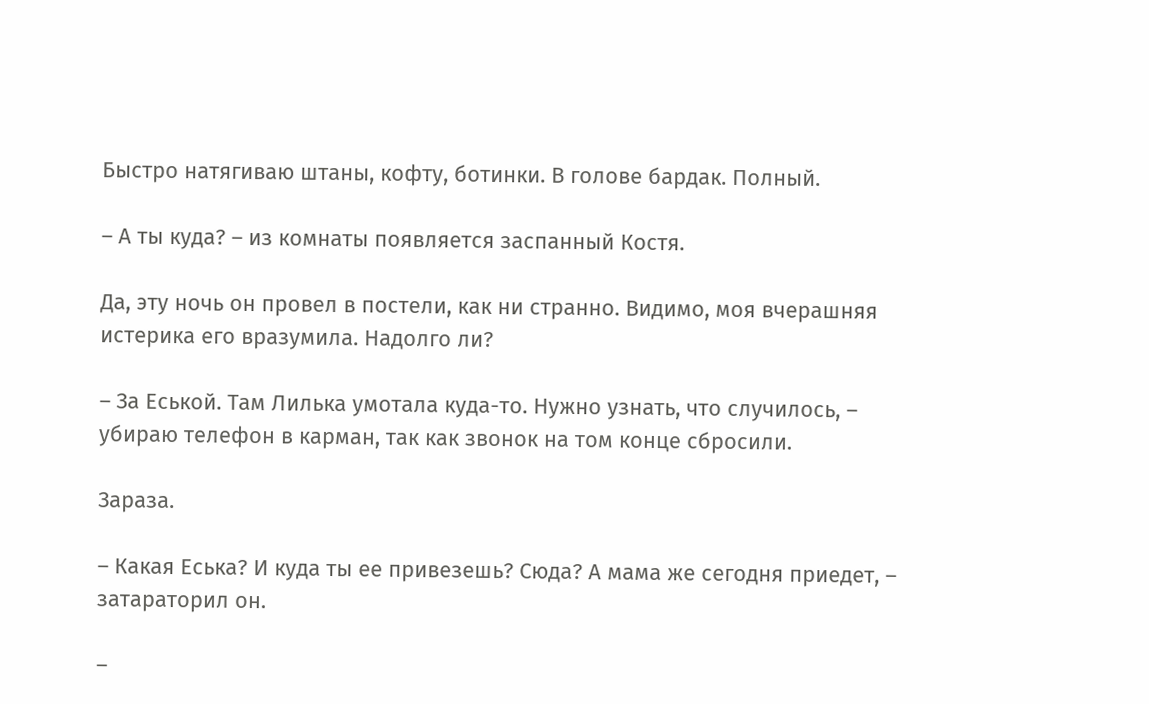Быстро натягиваю штаны, кофту, ботинки. В голове бардак. Полный.

– А ты куда? – из комнаты появляется заспанный Костя.

Да, эту ночь он провел в постели, как ни странно. Видимо, моя вчерашняя истерика его вразумила. Надолго ли?

– За Еськой. Там Лилька умотала куда-то. Нужно узнать, что случилось, – убираю телефон в карман, так как звонок на том конце сбросили.

Зараза.

– Какая Еська? И куда ты ее привезешь? Сюда? А мама же сегодня приедет, – затараторил он.

–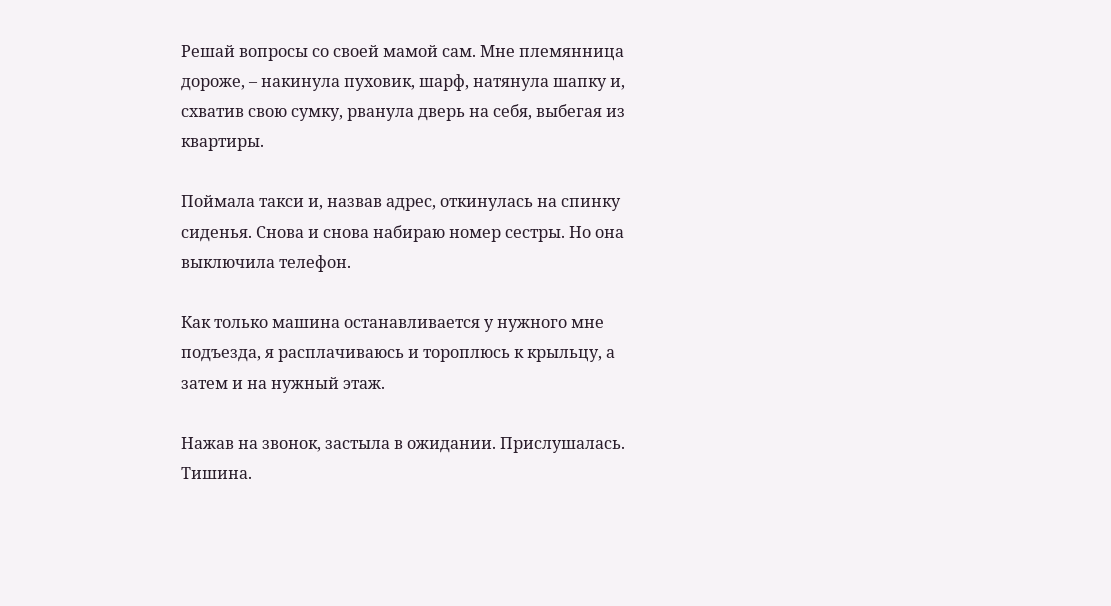Решай вопросы со своей мамой сам. Мне племянница дороже, – накинула пуховик, шарф, натянула шапку и, схватив свою сумку, рванула дверь на себя, выбегая из квартиры.

Поймала такси и, назвав адрес, откинулась на спинку сиденья. Снова и снова набираю номер сестры. Но она выключила телефон.

Как только машина останавливается у нужного мне подъезда, я расплачиваюсь и тороплюсь к крыльцу, а затем и на нужный этаж.

Нажав на звонок, застыла в ожидании. Прислушалась. Тишина.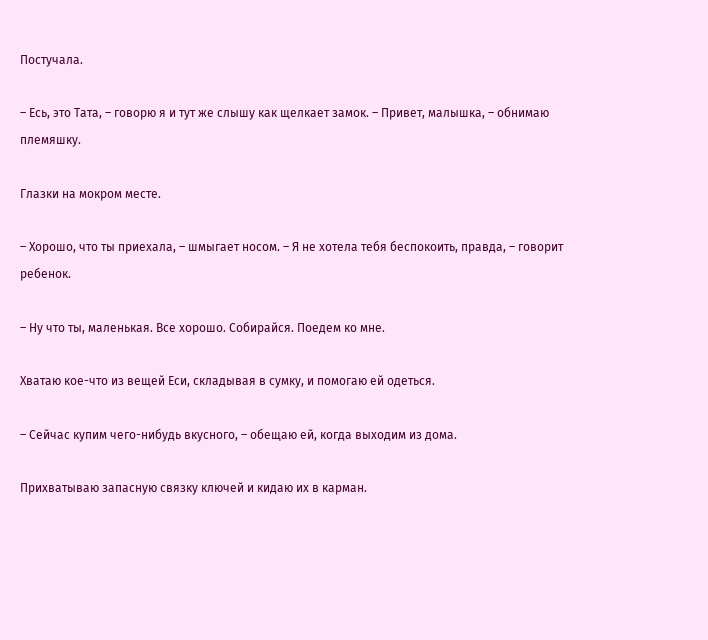Постучала.

– Есь, это Тата, – говорю я и тут же слышу как щелкает замок. – Привет, малышка, – обнимаю племяшку.

Глазки на мокром месте.

– Хорошо, что ты приехала, – шмыгает носом. – Я не хотела тебя беспокоить, правда, – говорит ребенок.

– Ну что ты, маленькая. Все хорошо. Собирайся. Поедем ко мне.

Хватаю кое-что из вещей Еси, складывая в сумку, и помогаю ей одеться.

– Сейчас купим чего-нибудь вкусного, – обещаю ей, когда выходим из дома.

Прихватываю запасную связку ключей и кидаю их в карман.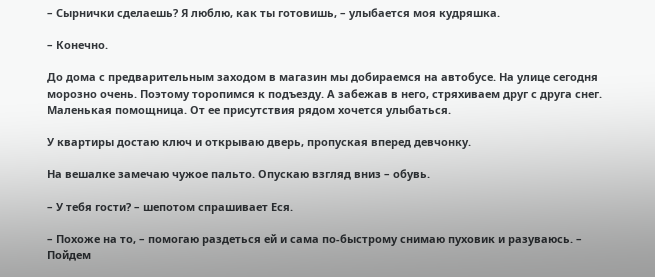– Сырнички сделаешь? Я люблю, как ты готовишь, – улыбается моя кудряшка.

– Конечно.

До дома с предварительным заходом в магазин мы добираемся на автобусе. На улице сегодня морозно очень. Поэтому торопимся к подъезду. А забежав в него, стряхиваем друг с друга снег. Маленькая помощница. От ее присутствия рядом хочется улыбаться.

У квартиры достаю ключ и открываю дверь, пропуская вперед девчонку.

На вешалке замечаю чужое пальто. Опускаю взгляд вниз – обувь.

– У тебя гости? – шепотом спрашивает Еся.

– Похоже на то, – помогаю раздеться ей и сама по-быстрому снимаю пуховик и разуваюсь. – Пойдем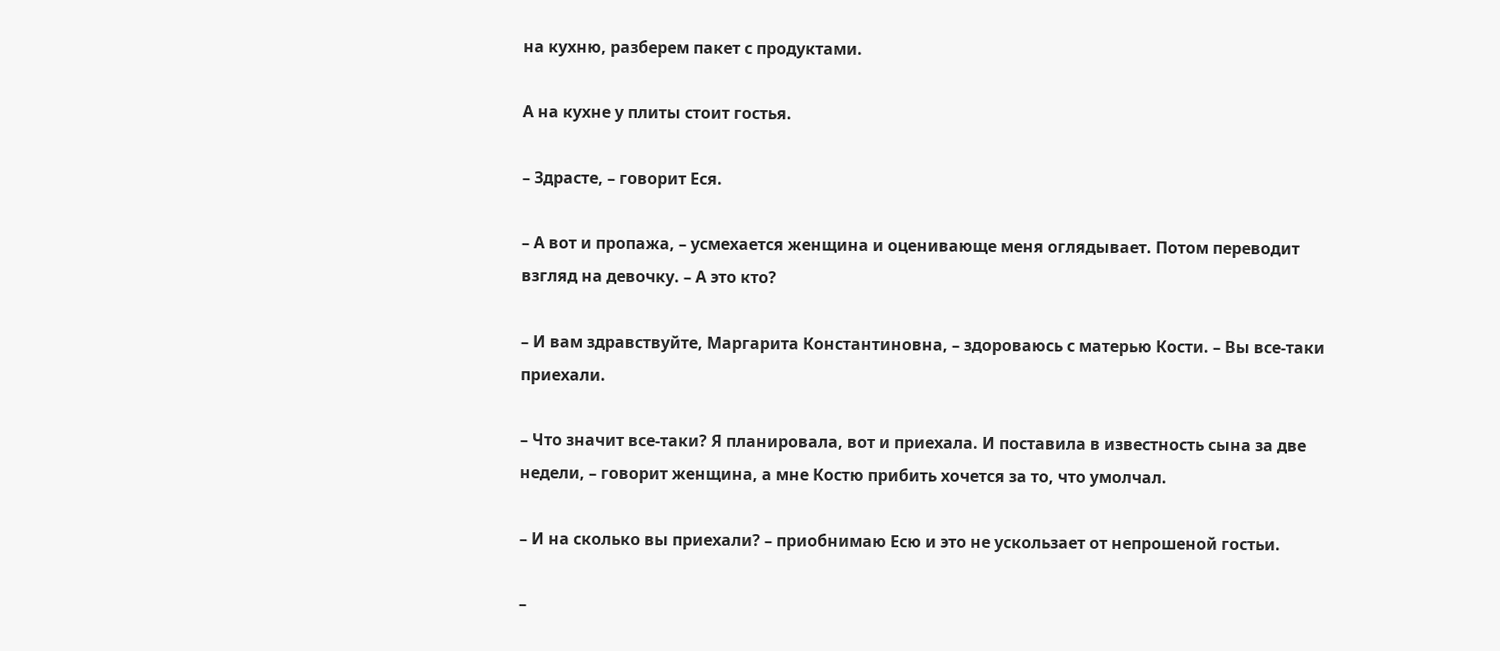на кухню, разберем пакет с продуктами.

А на кухне у плиты стоит гостья.

– Здрасте, – говорит Еся.

– А вот и пропажа, – усмехается женщина и оценивающе меня оглядывает. Потом переводит взгляд на девочку. – А это кто?

– И вам здравствуйте, Маргарита Константиновна, – здороваюсь с матерью Кости. – Вы все-таки приехали.

– Что значит все-таки? Я планировала, вот и приехала. И поставила в известность сына за две недели, – говорит женщина, а мне Костю прибить хочется за то, что умолчал.

– И на сколько вы приехали? – приобнимаю Есю и это не ускользает от непрошеной гостьи.

–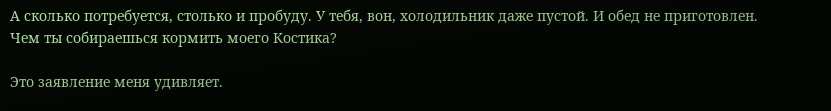А сколько потребуется, столько и пробуду. У тебя, вон, холодильник даже пустой. И обед не приготовлен. Чем ты собираешься кормить моего Костика?

Это заявление меня удивляет.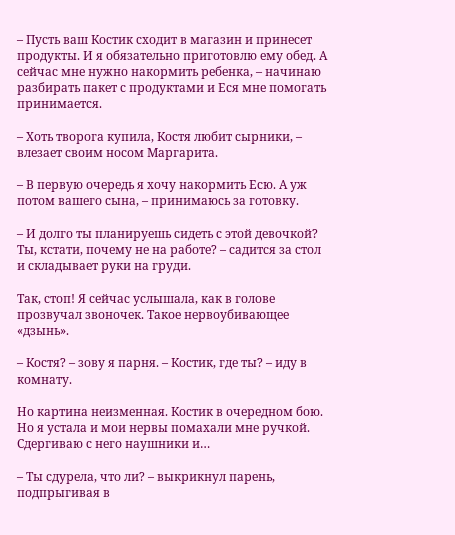– Пусть ваш Костик сходит в магазин и принесет продукты. И я обязательно приготовлю ему обед. А сейчас мне нужно накормить ребенка, – начинаю разбирать пакет с продуктами и Еся мне помогать принимается.

– Хоть творога купила, Костя любит сырники, – влезает своим носом Маргарита.

– В первую очередь я хочу накормить Есю. А уж потом вашего сына, – принимаюсь за готовку.

– И долго ты планируешь сидеть с этой девочкой? Ты, кстати, почему не на работе? – садится за стол и складывает руки на груди.

Так, стоп! Я сейчас услышала, как в голове прозвучал звоночек. Такое нервоубивающее «дзынь».

– Костя? – зову я парня. – Костик, где ты? – иду в комнату.

Но картина неизменная. Костик в очередном бою. Но я устала и мои нервы помахали мне ручкой. Сдергиваю с него наушники и…

– Ты сдурела, что ли? – выкрикнул парень, подпрыгивая в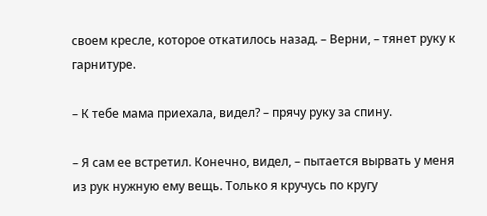своем кресле, которое откатилось назад. – Верни, – тянет руку к гарнитуре.

– К тебе мама приехала, видел? – прячу руку за спину.

– Я сам ее встретил. Конечно, видел, – пытается вырвать у меня из рук нужную ему вещь. Только я кручусь по кругу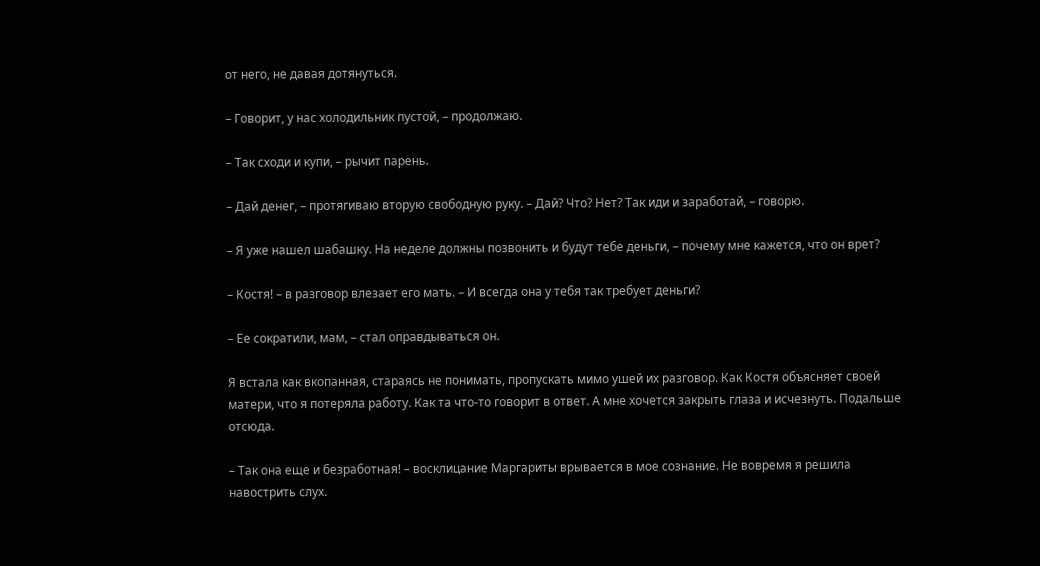от него, не давая дотянуться.

– Говорит, у нас холодильник пустой, – продолжаю.

– Так сходи и купи, – рычит парень.

– Дай денег, – протягиваю вторую свободную руку. – Дай? Что? Нет? Так иди и заработай, – говорю.

– Я уже нашел шабашку. На неделе должны позвонить и будут тебе деньги, – почему мне кажется, что он врет?

– Костя! – в разговор влезает его мать. – И всегда она у тебя так требует деньги?

– Ее сократили, мам, – стал оправдываться он.

Я встала как вкопанная, стараясь не понимать, пропускать мимо ушей их разговор. Как Костя объясняет своей матери, что я потеряла работу. Как та что-то говорит в ответ. А мне хочется закрыть глаза и исчезнуть. Подальше отсюда.

– Так она еще и безработная! – восклицание Маргариты врывается в мое сознание. Не вовремя я решила навострить слух.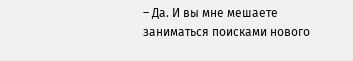– Да. И вы мне мешаете заниматься поисками нового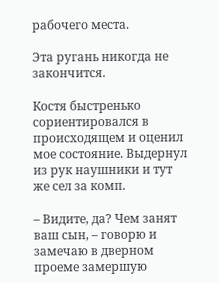рабочего места.

Эта ругань никогда не закончится.

Костя быстренько сориентировался в происходящем и оценил мое состояние. Выдернул из рук наушники и тут же сел за комп.

– Видите, да? Чем занят ваш сын, – говорю и замечаю в дверном проеме замершую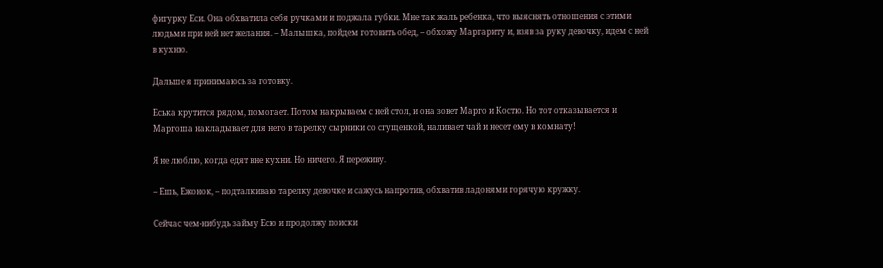фигурку Еси. Она обхватила себя ручками и поджала губки. Мне так жаль ребенка, что выяснять отношения с этими людьми при ней нет желания. – Малышка, пойдем готовить обед, – обхожу Маргариту и, взяв за руку девочку, идем с ней в кухню.

Дальше я принимаюсь за готовку.

Еська крутится рядом, помогает. Потом накрываем с ней стол, и она зовет Марго и Костю. Но тот отказывается и Маргоша накладывает для него в тарелку сырники со сгущенкой, наливает чай и несет ему в комнату!

Я не люблю, когда едят вне кухни. Но ничего. Я переживу.

– Ешь, Ежонок, – подталкиваю тарелку девочке и сажусь напротив, обхватив ладонями горячую кружку.

Сейчас чем-нибудь займу Есю и продолжу поиски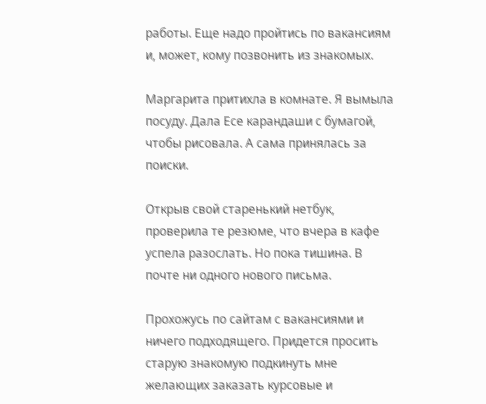работы. Еще надо пройтись по вакансиям и, может, кому позвонить из знакомых.

Маргарита притихла в комнате. Я вымыла посуду. Дала Есе карандаши с бумагой, чтобы рисовала. А сама принялась за поиски.

Открыв свой старенький нетбук, проверила те резюме, что вчера в кафе успела разослать. Но пока тишина. В почте ни одного нового письма.

Прохожусь по сайтам с вакансиями и ничего подходящего. Придется просить старую знакомую подкинуть мне желающих заказать курсовые и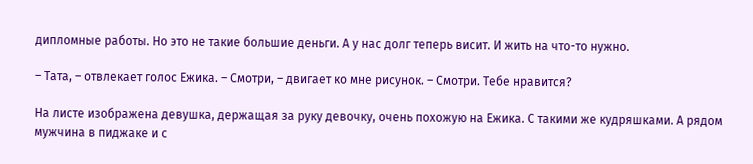дипломные работы. Но это не такие большие деньги. А у нас долг теперь висит. И жить на что-то нужно.

– Тата, – отвлекает голос Ежика. – Смотри, – двигает ко мне рисунок. – Смотри. Тебе нравится?

На листе изображена девушка, держащая за руку девочку, очень похожую на Ежика. С такими же кудряшками. А рядом мужчина в пиджаке и с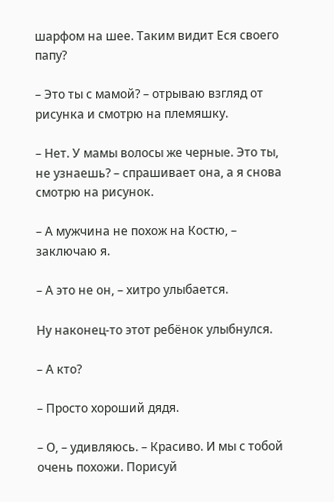шарфом на шее. Таким видит Еся своего папу?

– Это ты с мамой? – отрываю взгляд от рисунка и смотрю на племяшку.

– Нет. У мамы волосы же черные. Это ты, не узнаешь? – спрашивает она, а я снова смотрю на рисунок.

– А мужчина не похож на Костю, – заключаю я.

– А это не он, – хитро улыбается.

Ну наконец-то этот ребёнок улыбнулся.

– А кто?

– Просто хороший дядя.

– О, – удивляюсь. – Красиво. И мы с тобой очень похожи. Порисуй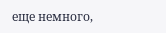еще немного,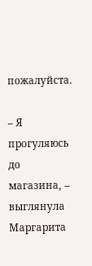пожалуйста.

– Я прогуляюсь до магазина, – выглянула Маргарита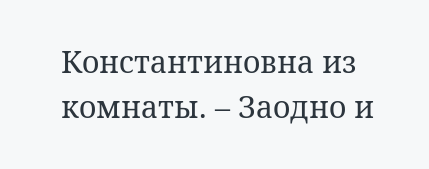Константиновна из комнаты. – Заодно и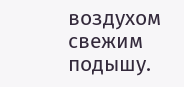воздухом свежим подышу.